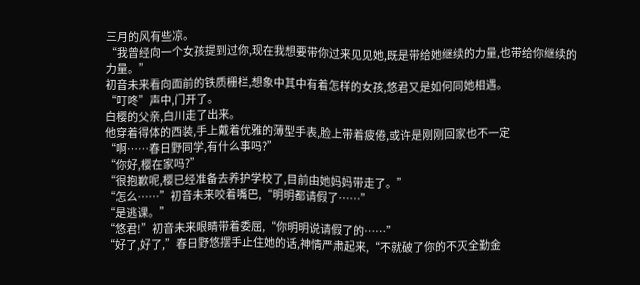三月的风有些凉。
“我曾经向一个女孩提到过你,现在我想要带你过来见见她,既是带给她继续的力量,也带给你继续的力量。”
初音未来看向面前的铁质栅栏,想象中其中有着怎样的女孩,悠君又是如何同她相遇。
“叮咚”声中,门开了。
白樱的父亲,白川走了出来。
他穿着得体的西装,手上戴着优雅的薄型手表,脸上带着疲倦,或许是刚刚回家也不一定
“啊……春日野同学,有什么事吗?”
“你好,樱在家吗?”
“很抱歉呢,樱已经准备去养护学校了,目前由她妈妈带走了。”
“怎么……”初音未来咬着嘴巴,“明明都请假了……”
“是逃课。”
“悠君!”初音未来眼睛带着委屈,“你明明说请假了的……”
“好了,好了,”春日野悠摆手止住她的话,神情严肃起来,“不就破了你的不灭全勤金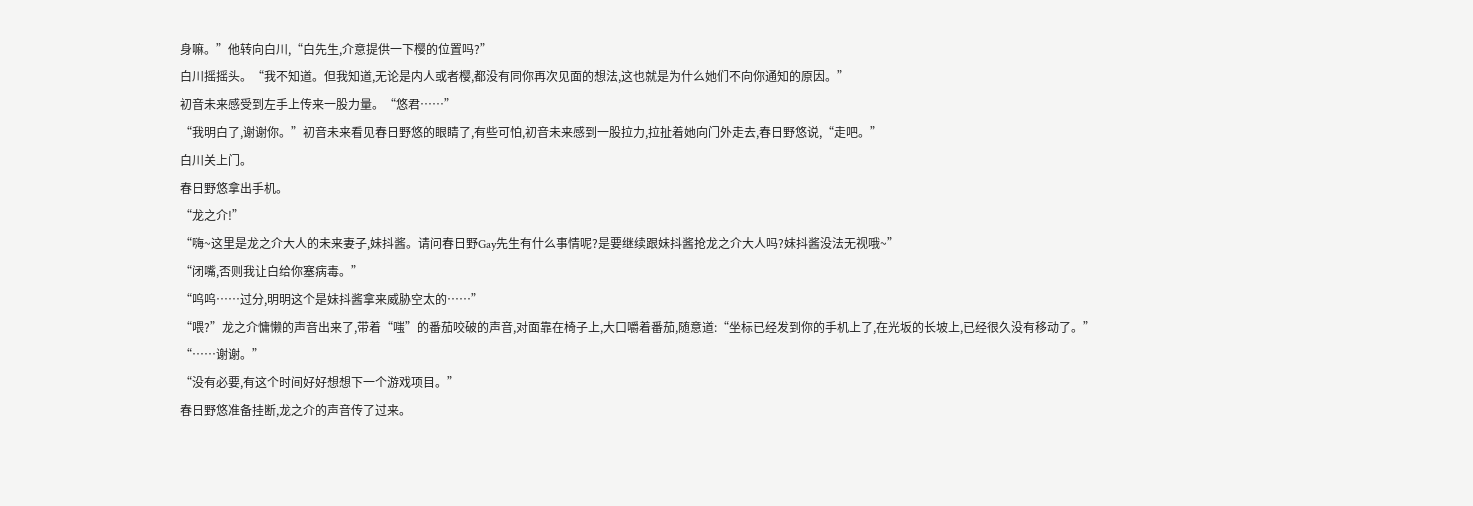身嘛。”他转向白川,“白先生,介意提供一下樱的位置吗?”
白川摇摇头。“我不知道。但我知道,无论是内人或者樱,都没有同你再次见面的想法,这也就是为什么她们不向你通知的原因。”
初音未来感受到左手上传来一股力量。“悠君……”
“我明白了,谢谢你。”初音未来看见春日野悠的眼睛了,有些可怕,初音未来感到一股拉力,拉扯着她向门外走去,春日野悠说,“走吧。”
白川关上门。
春日野悠拿出手机。
“龙之介!”
“嗨~这里是龙之介大人的未来妻子,妹抖酱。请问春日野Gay先生有什么事情呢?是要继续跟妹抖酱抢龙之介大人吗?妹抖酱没法无视哦~”
“闭嘴,否则我让白给你塞病毒。”
“呜呜……过分,明明这个是妹抖酱拿来威胁空太的……”
“喂?”龙之介慵懒的声音出来了,带着“嗤”的番茄咬破的声音,对面靠在椅子上,大口嚼着番茄,随意道:“坐标已经发到你的手机上了,在光坂的长坡上,已经很久没有移动了。”
“……谢谢。”
“没有必要,有这个时间好好想想下一个游戏项目。”
春日野悠准备挂断,龙之介的声音传了过来。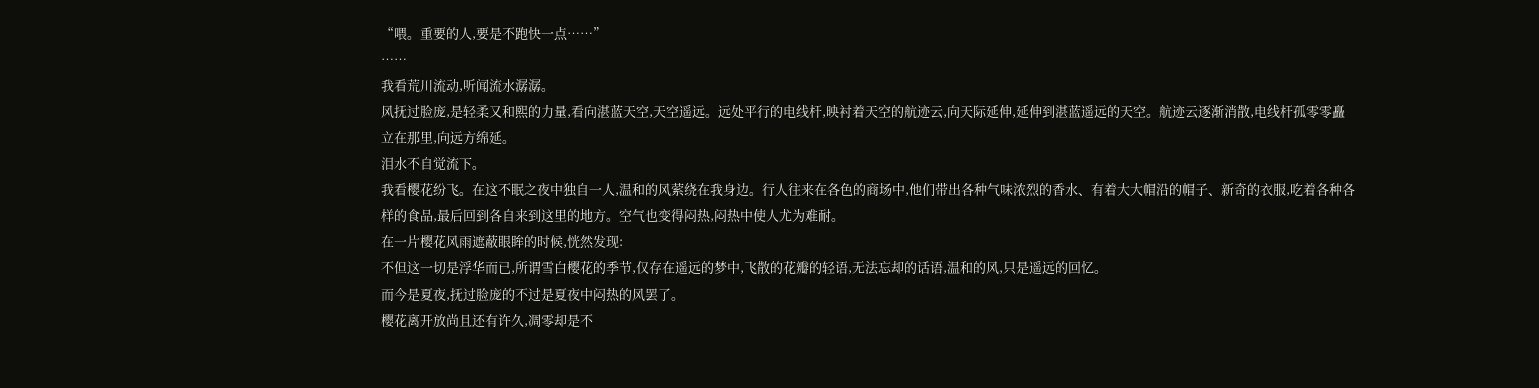“喂。重要的人,要是不跑快一点……”
……
我看荒川流动,听闻流水潺潺。
风抚过脸庞,是轻柔又和熙的力量,看向湛蓝天空,天空遥远。远处平行的电线杆,映衬着天空的航迹云,向天际延伸,延伸到湛蓝遥远的天空。航迹云逐渐消散,电线杆孤零零矗立在那里,向远方绵延。
泪水不自觉流下。
我看樱花纷飞。在这不眠之夜中独自一人,温和的风萦绕在我身边。行人往来在各色的商场中,他们带出各种气味浓烈的香水、有着大大帽沿的帽子、新奇的衣服,吃着各种各样的食品,最后回到各自来到这里的地方。空气也变得闷热,闷热中使人尤为难耐。
在一片樱花风雨遮蔽眼眸的时候,恍然发现:
不但这一切是浮华而已,所谓雪白樱花的季节,仅存在遥远的梦中,飞散的花瓣的轻语,无法忘却的话语,温和的风,只是遥远的回忆。
而今是夏夜,抚过脸庞的不过是夏夜中闷热的风罢了。
樱花离开放尚且还有许久,凋零却是不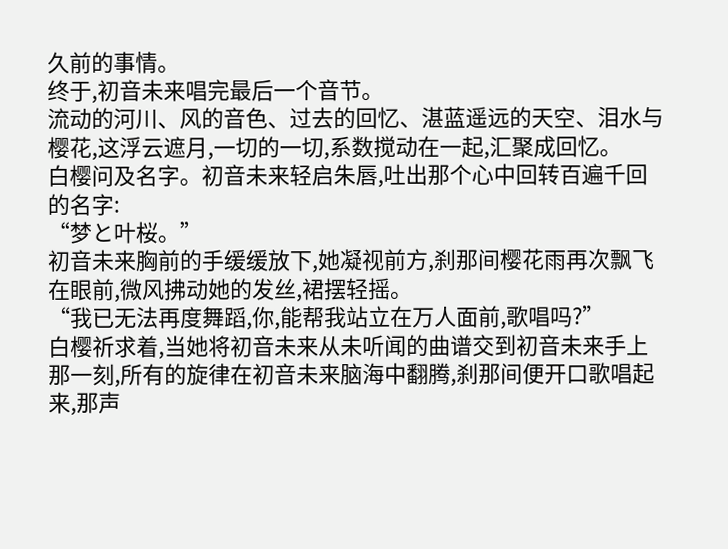久前的事情。
终于,初音未来唱完最后一个音节。
流动的河川、风的音色、过去的回忆、湛蓝遥远的天空、泪水与樱花,这浮云遮月,一切的一切,系数搅动在一起,汇聚成回忆。
白樱问及名字。初音未来轻启朱唇,吐出那个心中回转百遍千回的名字:
“梦と叶桜。”
初音未来胸前的手缓缓放下,她凝视前方,刹那间樱花雨再次飘飞在眼前,微风拂动她的发丝,裙摆轻摇。
“我已无法再度舞蹈,你,能帮我站立在万人面前,歌唱吗?”
白樱祈求着,当她将初音未来从未听闻的曲谱交到初音未来手上那一刻,所有的旋律在初音未来脑海中翻腾,刹那间便开口歌唱起来,那声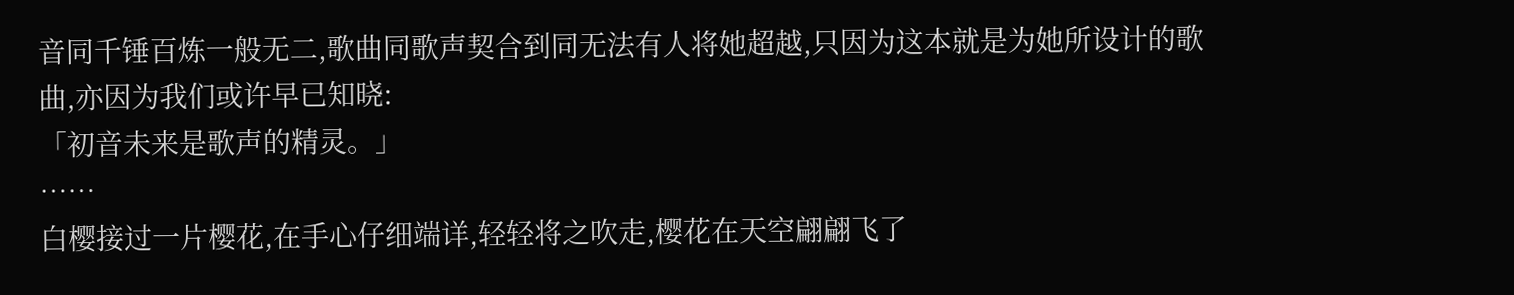音同千锤百炼一般无二,歌曲同歌声契合到同无法有人将她超越,只因为这本就是为她所设计的歌曲,亦因为我们或许早已知晓:
「初音未来是歌声的精灵。」
……
白樱接过一片樱花,在手心仔细端详,轻轻将之吹走,樱花在天空翩翩飞了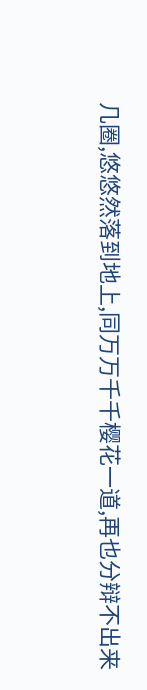几圈,悠悠然落到地上,同万万千千樱花一道,再也分辩不出来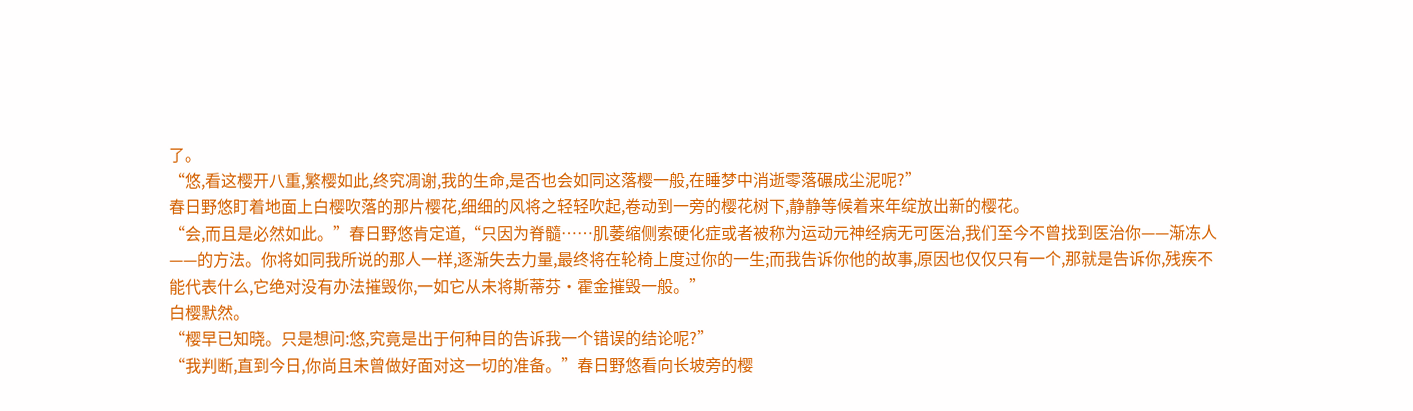了。
“悠,看这樱开八重,繁樱如此,终究凋谢,我的生命,是否也会如同这落樱一般,在睡梦中消逝零落碾成尘泥呢?”
春日野悠盯着地面上白樱吹落的那片樱花,细细的风将之轻轻吹起,卷动到一旁的樱花树下,静静等候着来年绽放出新的樱花。
“会,而且是必然如此。”春日野悠肯定道,“只因为脊髓……肌萎缩侧索硬化症或者被称为运动元神经病无可医治,我们至今不曾找到医治你——渐冻人——的方法。你将如同我所说的那人一样,逐渐失去力量,最终将在轮椅上度过你的一生;而我告诉你他的故事,原因也仅仅只有一个,那就是告诉你,残疾不能代表什么,它绝对没有办法摧毁你,一如它从未将斯蒂芬·霍金摧毁一般。”
白樱默然。
“樱早已知晓。只是想问:悠,究竟是出于何种目的告诉我一个错误的结论呢?”
“我判断,直到今日,你尚且未曾做好面对这一切的准备。”春日野悠看向长坡旁的樱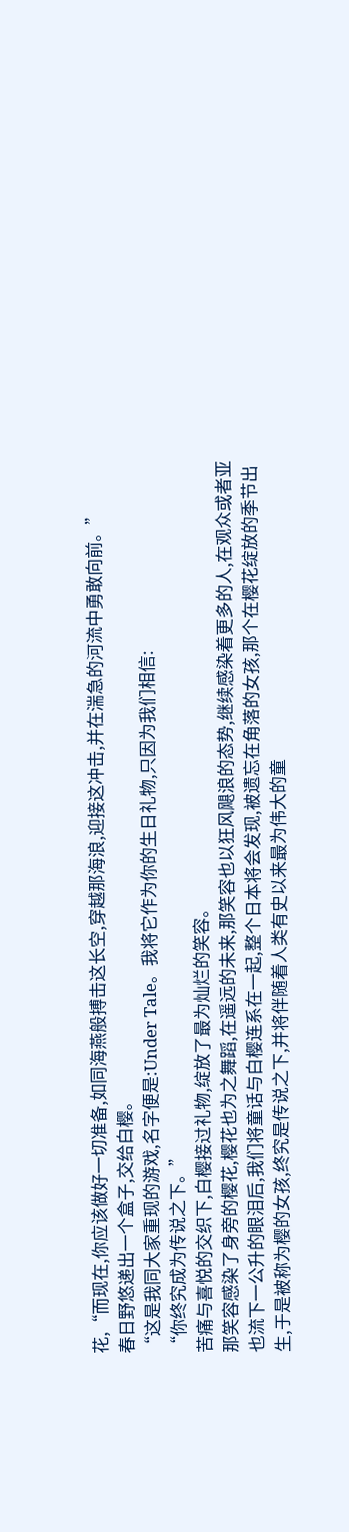花,“而现在,你应该做好一切准备,如同海燕般搏击这长空,穿越那海浪,迎接这冲击,并在湍急的河流中勇敢向前。”
春日野悠递出一个盒子,交给白樱。
“这是我同大家重现的游戏,名字便是:Under Tale。我将它作为你的生日礼物,只因为我们相信:
“你终究成为传说之下。”
苦痛与喜悦的交织下,白樱接过礼物,绽放了最为灿烂的笑容。
那笑容感染了身旁的樱花,樱花也为之舞蹈,在遥远的未来,那笑容也以狂风飓浪的态势,继续感染着更多的人,在观众或者亚也流下一公升的眼泪后,我们将童话与白樱连系在一起,整个日本将会发现,被遗忘在角落的女孩,那个在樱花绽放的季节出生,于是被称为樱的女孩,终究是传说之下,并将伴随着人类有史以来最为伟大的童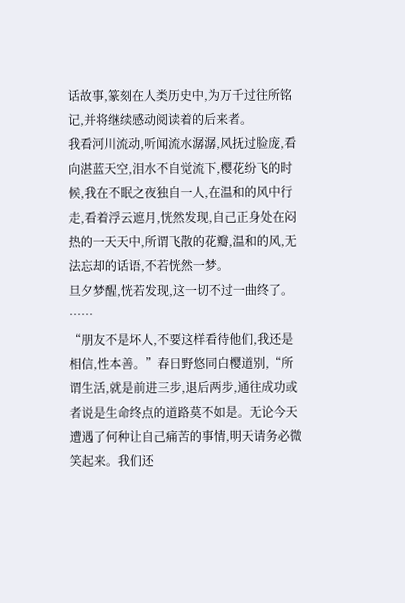话故事,篆刻在人类历史中,为万千过往所铭记,并将继续感动阅读着的后来者。
我看河川流动,听闻流水潺潺,风抚过脸庞,看向湛蓝天空,泪水不自觉流下,樱花纷飞的时候,我在不眠之夜独自一人,在温和的风中行走,看着浮云遮月,恍然发现,自己正身处在闷热的一天天中,所谓飞散的花瓣,温和的风,无法忘却的话语,不若恍然一梦。
旦夕梦醒,恍若发现,这一切不过一曲终了。
……
“朋友不是坏人,不要这样看待他们,我还是相信,性本善。”春日野悠同白樱道别,“所谓生活,就是前进三步,退后两步,通往成功或者说是生命终点的道路莫不如是。无论今天遭遇了何种让自己痛苦的事情,明天请务必微笑起来。我们还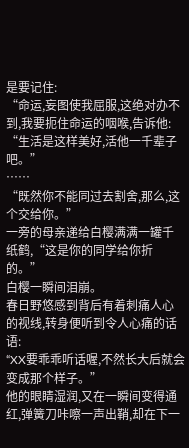是要记住:
“命运,妄图使我屈服,这绝对办不到,我要扼住命运的咽喉,告诉他:
“生活是这样美好,活他一千辈子吧。”
……
“既然你不能同过去割舍,那么,这个交给你。”
一旁的母亲递给白樱满满一罐千纸鹤,“这是你的同学给你折的。”
白樱一瞬间泪崩。
春日野悠感到背后有着刺痛人心的视线,转身便听到令人心痛的话语:
“XX要乖乖听话喔,不然长大后就会变成那个样子。”
他的眼睛湿润,又在一瞬间变得通红,弹簧刀咔嚓一声出鞘,却在下一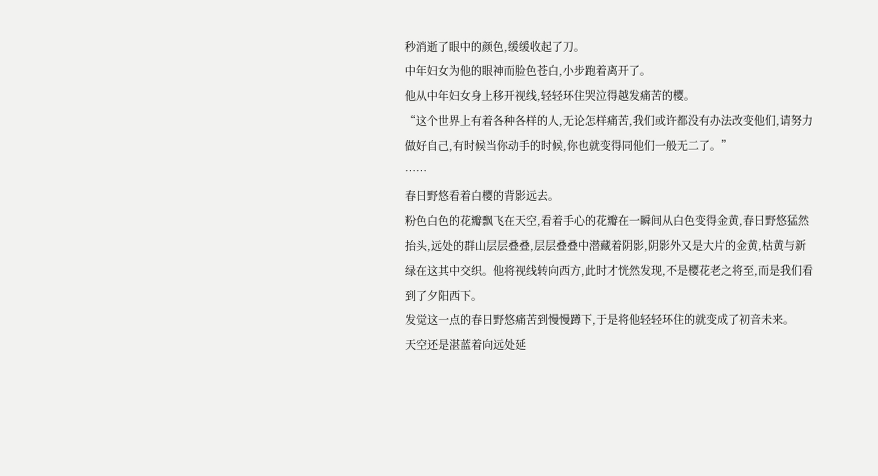秒消逝了眼中的颜色,缓缓收起了刀。
中年妇女为他的眼神而脸色苍白,小步跑着离开了。
他从中年妇女身上移开视线,轻轻环住哭泣得越发痛苦的樱。
“这个世界上有着各种各样的人,无论怎样痛苦,我们或许都没有办法改变他们,请努力做好自己,有时候当你动手的时候,你也就变得同他们一般无二了。”
……
春日野悠看着白樱的背影远去。
粉色白色的花瓣飘飞在天空,看着手心的花瓣在一瞬间从白色变得金黄,春日野悠猛然抬头,远处的群山层层叠叠,层层叠叠中潜藏着阴影,阴影外又是大片的金黄,枯黄与新绿在这其中交织。他将视线转向西方,此时才恍然发现,不是樱花老之将至,而是我们看到了夕阳西下。
发觉这一点的春日野悠痛苦到慢慢蹲下,于是将他轻轻环住的就变成了初音未来。
天空还是湛蓝着向远处延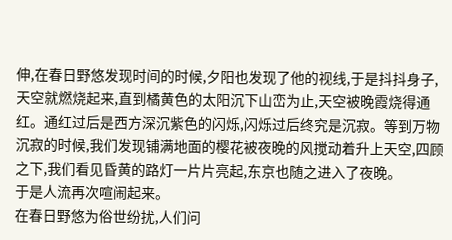伸,在春日野悠发现时间的时候,夕阳也发现了他的视线,于是抖抖身子,天空就燃烧起来,直到橘黄色的太阳沉下山峦为止,天空被晚霞烧得通红。通红过后是西方深沉紫色的闪烁,闪烁过后终究是沉寂。等到万物沉寂的时候,我们发现铺满地面的樱花被夜晚的风搅动着升上天空,四顾之下,我们看见昏黄的路灯一片片亮起,东京也随之进入了夜晚。
于是人流再次喧闹起来。
在春日野悠为俗世纷扰,人们问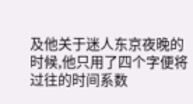及他关于迷人东京夜晚的时候,他只用了四个字便将过往的时间系数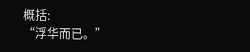概括:
“浮华而已。”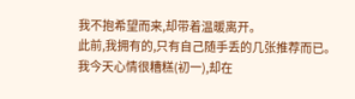我不抱希望而来,却带着温暖离开。
此前,我拥有的,只有自己随手丢的几张推荐而已。
我今天心情很糟糕(初一),却在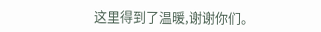这里得到了温暖,谢谢你们。